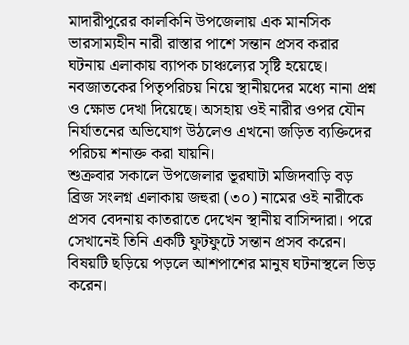মাদারীপুরের কালকিনি উপজেলায় এক মানসিক ভারসাম্যহীন নারী রাস্তার পাশে সন্তান প্রসব করার ঘটনায় এলাকায় ব্যাপক চাঞ্চল্যের সৃষ্টি হয়েছে। নবজাতকের পিতৃপরিচয় নিয়ে স্থানীয়দের মধ্যে নানা প্রশ্ন ও ক্ষোভ দেখা দিয়েছে। অসহায় ওই নারীর ওপর যৌন নির্যাতনের অভিযোগ উঠলেও এখনো জড়িত ব্যক্তিদের পরিচয় শনাক্ত করা যায়নি।
শুক্রবার সকালে উপজেলার ভূরঘাটা মজিদবাড়ি বড় ব্রিজ সংলগ্ন এলাকায় জহুরা (৩০) নামের ওই নারীকে প্রসব বেদনায় কাতরাতে দেখেন স্থানীয় বাসিন্দারা। পরে সেখানেই তিনি একটি ফুটফুটে সন্তান প্রসব করেন। বিষয়টি ছড়িয়ে পড়লে আশপাশের মানুষ ঘটনাস্থলে ভিড় করেন।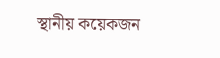স্থানীয় কয়েকজন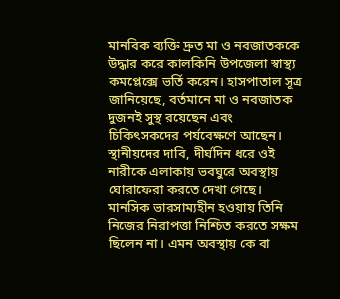মানবিক ব্যক্তি দ্রুত মা ও নবজাতককে উদ্ধার করে কালকিনি উপজেলা স্বাস্থ্য কমপ্লেক্সে ভর্তি করেন। হাসপাতাল সূত্র জানিয়েছে, বর্তমানে মা ও নবজাতক দুজনই সুস্থ রয়েছেন এবং চিকিৎসকদের পর্যবেক্ষণে আছেন।
স্থানীয়দের দাবি, দীর্ঘদিন ধরে ওই নারীকে এলাকায় ভবঘুরে অবস্থায় ঘোরাফেরা করতে দেখা গেছে। মানসিক ভারসাম্যহীন হওয়ায় তিনি নিজের নিরাপত্তা নিশ্চিত করতে সক্ষম ছিলেন না। এমন অবস্থায় কে বা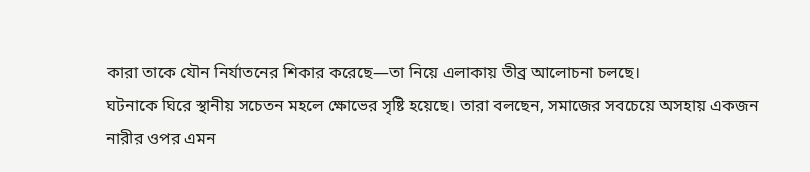কারা তাকে যৌন নির্যাতনের শিকার করেছে—তা নিয়ে এলাকায় তীব্র আলোচনা চলছে।
ঘটনাকে ঘিরে স্থানীয় সচেতন মহলে ক্ষোভের সৃষ্টি হয়েছে। তারা বলছেন, সমাজের সবচেয়ে অসহায় একজন নারীর ওপর এমন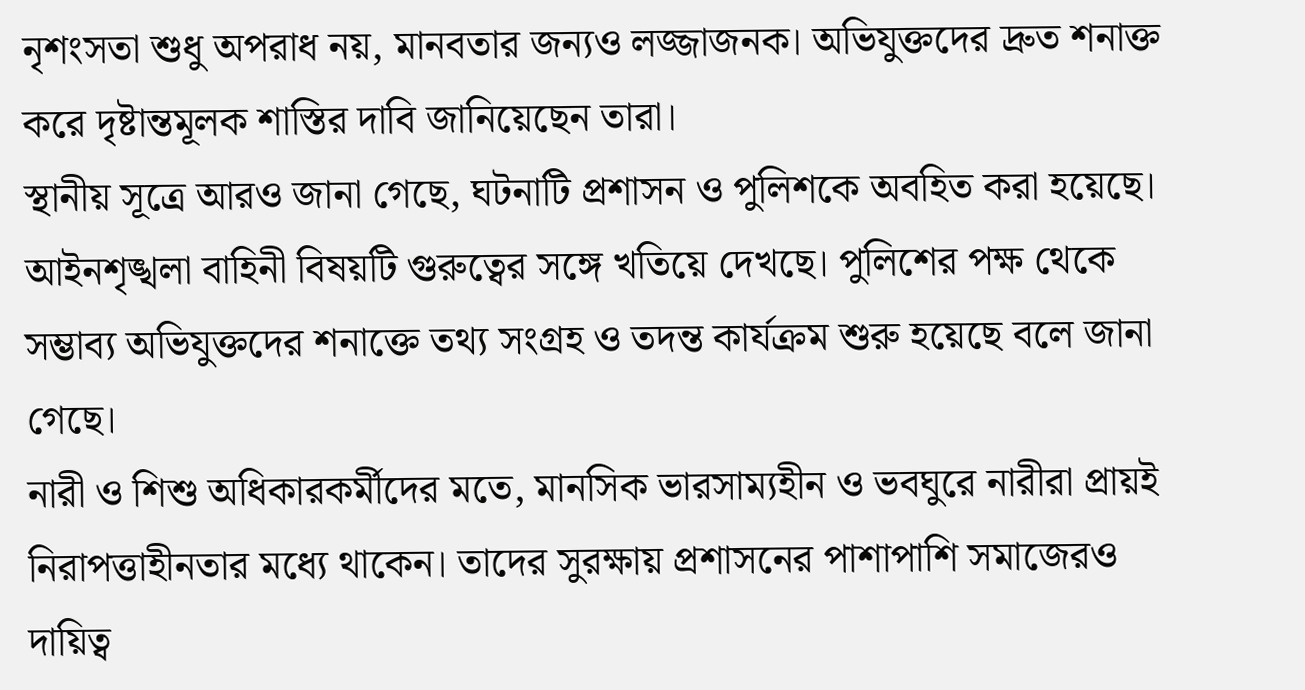নৃশংসতা শুধু অপরাধ নয়, মানবতার জন্যও লজ্জাজনক। অভিযুক্তদের দ্রুত শনাক্ত করে দৃষ্টান্তমূলক শাস্তির দাবি জানিয়েছেন তারা।
স্থানীয় সূত্রে আরও জানা গেছে, ঘটনাটি প্রশাসন ও পুলিশকে অবহিত করা হয়েছে। আইনশৃঙ্খলা বাহিনী বিষয়টি গুরুত্বের সঙ্গে খতিয়ে দেখছে। পুলিশের পক্ষ থেকে সম্ভাব্য অভিযুক্তদের শনাক্তে তথ্য সংগ্রহ ও তদন্ত কার্যক্রম শুরু হয়েছে বলে জানা গেছে।
নারী ও শিশু অধিকারকর্মীদের মতে, মানসিক ভারসাম্যহীন ও ভবঘুরে নারীরা প্রায়ই নিরাপত্তাহীনতার মধ্যে থাকেন। তাদের সুরক্ষায় প্রশাসনের পাশাপাশি সমাজেরও দায়িত্ব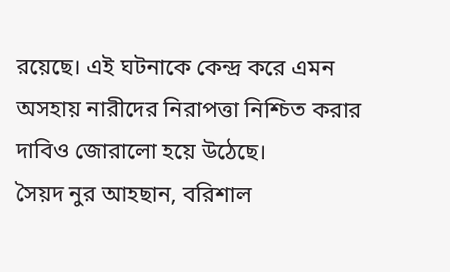রয়েছে। এই ঘটনাকে কেন্দ্র করে এমন অসহায় নারীদের নিরাপত্তা নিশ্চিত করার দাবিও জোরালো হয়ে উঠেছে।
সৈয়দ নুর আহছান, বরিশাল